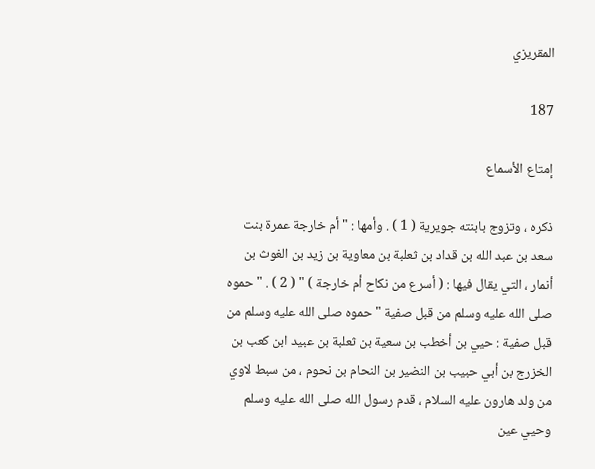المقريزي

187

إمتاع الأسماع

ذكره ، وتزوج بابنته جويرية ( 1 ) . وأمها : " أم خارجة عمرة بنت سعد بن عبد الله بن قداد بن ثعلبة بن معاوية بن زيد بن الغوث بن أنمار ، التي يقال فيها : ( أسرع من نكاح أم خارجة ) " ( 2 ) . " حموه صلى الله عليه وسلم من قبل صفية " حموه صلى الله عليه وسلم من قبل صفية : حيي بن أخطب بن سعية بن ثعلبة بن عبيد ابن كعب بن الخزرج بن أبي حبيب بن النضير بن النحام بن نحوم ، من سبط لاوي من ولد هارون عليه السلام ، قدم رسول الله صلى الله عليه وسلم وحيي عين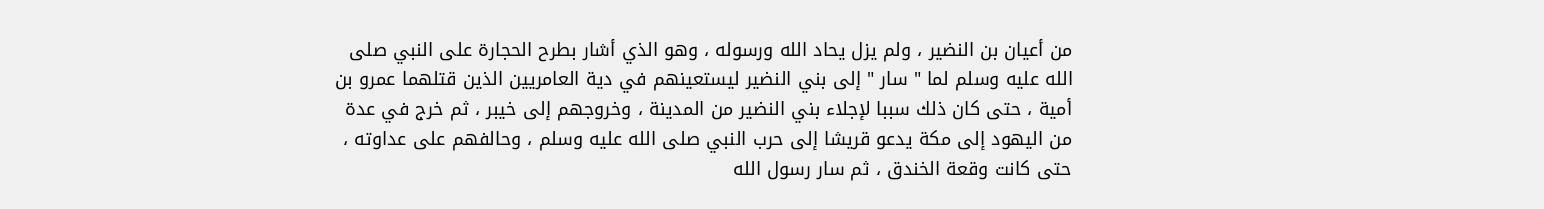من أعيان بن النضير ، ولم يزل يحاد الله ورسوله ، وهو الذي أشار بطرح الحجارة على النبي صلى الله عليه وسلم لما " سار " إلى بني النضير ليستعينهم في دية العامريين الذين قتلهما عمرو بن أمية ، حتى كان ذلك سببا لإجلاء بني النضير من المدينة ، وخروجهم إلى خيبر ، ثم خرج في عدة من اليهود إلى مكة يدعو قريشا إلى حرب النبي صلى الله عليه وسلم ، وحالفهم على عداوته ، حتى كانت وقعة الخندق ، ثم سار رسول الله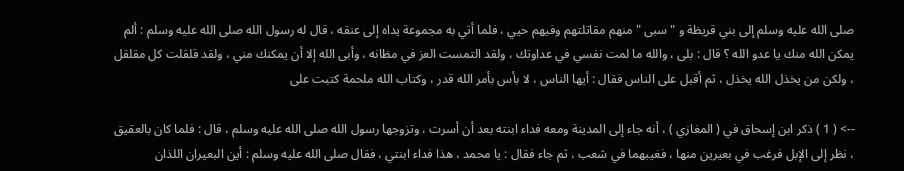صلى الله عليه وسلم إلى بني قريظة و " سبى " منهم مقاتلتهم وفيهم حيي ، فلما أتي به مجموعة يداه إلى عنقه ، قال له رسول الله صلى الله عليه وسلم : ألم يمكن الله منك يا عدو الله ؟ قال : بلى ، والله ما لمت نفسي في عداوتك ، ولقد التمست العز في مظانه ، وأبى الله إلا أن يمكنك مني ، ولقد قلقلت كل مقلقل ، ولكن من يخذل الله يخذل ، ثم أقبل على الناس فقال : أيها الناس ، لا بأس بأمر الله قدر ، وكتاب الله ملحمة كتبت على

--> ( 1 ) ذكر ابن إسحاق في ( المغازي ) ، أنه جاء إلى المدينة ومعه فداء ابنته بعد أن أسرت ، وتزوجها رسول الله صلى الله عليه وسلم ، قال : فلما كان بالعقيق ، نظر إلى الإبل فرغب في بعيرين منها ، فغيبهما في شعب ، ثم جاء فقال : يا محمد ، هذا فداء ابنتي ، فقال صلى الله عليه وسلم : أين البعيران اللذان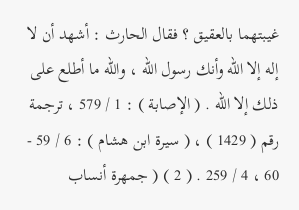غيبتهما بالعقيق ؟ فقال الحارث : أشهد أن لا إله إلا الله وأنك رسول الله ، والله ما أطلع على ذلك إلا الله . ( الإصابة ) : 1 / 579 ، ترجمة رقم ( 1429 ) ، ( سيرة ابن هشام ) : 6 / 59 - 60 ، 4 / 259 . ( 2 ) ( جمهرة أنساب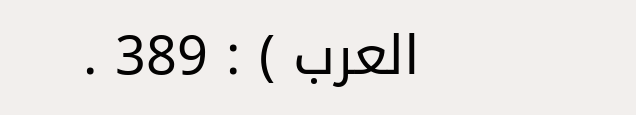العرب ) : 389 .